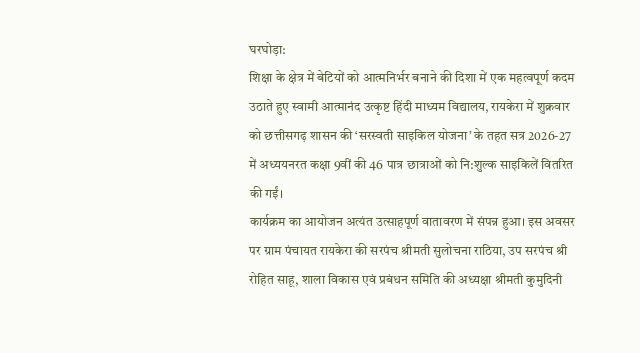घरघोड़ा:
शिक्षा के क्षेत्र में बेटियों को आत्मनिर्भर बनाने की दिशा में एक महत्वपूर्ण कदम उठाते हुए स्वामी आत्मानंद उत्कृष्ट हिंदी माध्यम विद्यालय, रायकेरा में शुक्रवार को छत्तीसगढ़ शासन की ‘सरस्वती साइकिल योजना’ के तहत सत्र 2026-27 में अध्ययनरत कक्षा 9वीं की 46 पात्र छात्राओं को नि:शुल्क साइकिलें वितरित की गईं।
कार्यक्रम का आयोजन अत्यंत उत्साहपूर्ण वातावरण में संपन्न हुआ। इस अवसर पर ग्राम पंचायत रायकेरा की सरपंच श्रीमती सुलोचना राठिया, उप सरपंच श्री रोहित साहू, शाला विकास एवं प्रबंधन समिति की अध्यक्षा श्रीमती कुमुदिनी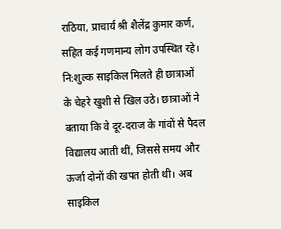राठिया, प्राचार्य श्री शैलेंद्र कुमार कर्ण, सहित कई गणमान्य लोग उपस्थित रहे। नि:शुल्क साइकिल मिलते ही छात्राओं के चेहरे खुशी से खिल उठे। छात्राओं ने बताया कि वे दूर-दराज के गांवों से पैदल विद्यालय आती थीं, जिससे समय और ऊर्जा दोनों की खपत होती थी। अब साइकिल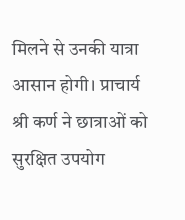मिलने से उनकी यात्रा आसान होगी। प्राचार्य श्री कर्ण ने छात्राओं को सुरक्षित उपयोग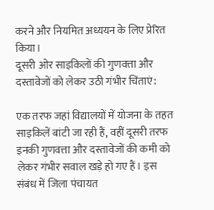करने और नियमित अध्ययन के लिए प्रेरित किया।
दूसरी ओर साइकिलों की गुणवत्ता और दस्तावेजों को लेकर उठी गंभीर चिंताएं:

एक तरफ जहां विद्यालयों में योजना के तहत साइकिलें बांटी जा रही हैं, वहीं दूसरी तरफ इनकी गुणवत्ता और दस्तावेजों की कमी को लेकर गंभीर सवाल खड़े हो गए हैं। इस संबंध में जिला पंचायत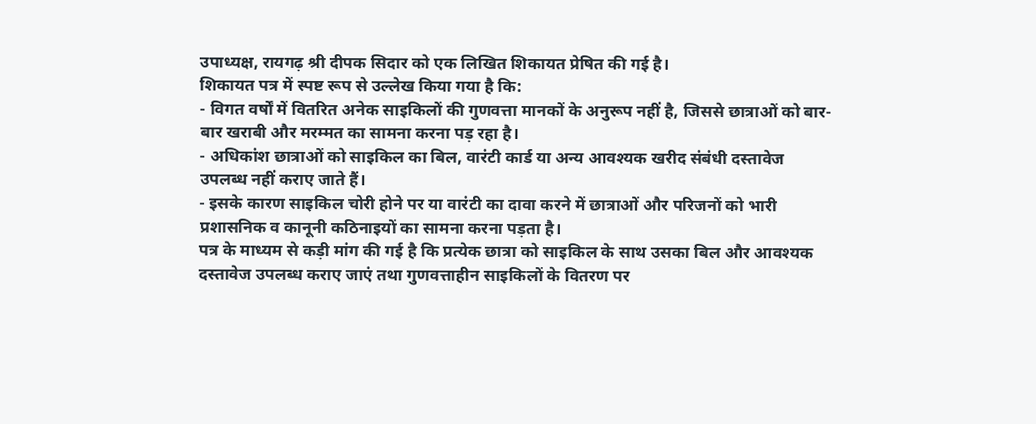उपाध्यक्ष, रायगढ़ श्री दीपक सिदार को एक लिखित शिकायत प्रेषित की गई है।
शिकायत पत्र में स्पष्ट रूप से उल्लेख किया गया है कि:
- विगत वर्षों में वितरित अनेक साइकिलों की गुणवत्ता मानकों के अनुरूप नहीं है, जिससे छात्राओं को बार-बार खराबी और मरम्मत का सामना करना पड़ रहा है।
- अधिकांश छात्राओं को साइकिल का बिल, वारंटी कार्ड या अन्य आवश्यक खरीद संबंधी दस्तावेज उपलब्ध नहीं कराए जाते हैं।
- इसके कारण साइकिल चोरी होने पर या वारंटी का दावा करने में छात्राओं और परिजनों को भारी प्रशासनिक व कानूनी कठिनाइयों का सामना करना पड़ता है।
पत्र के माध्यम से कड़ी मांग की गई है कि प्रत्येक छात्रा को साइकिल के साथ उसका बिल और आवश्यक दस्तावेज उपलब्ध कराए जाएं तथा गुणवत्ताहीन साइकिलों के वितरण पर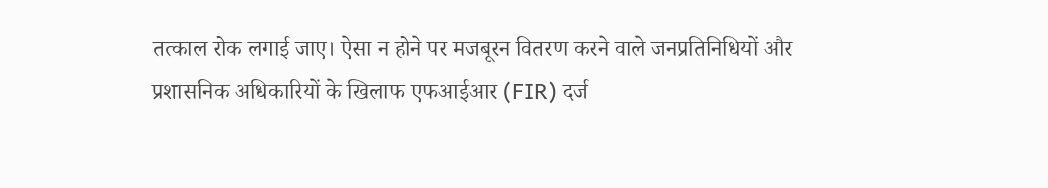तत्काल रोक लगाई जाए। ऐसा न होने पर मजबूरन वितरण करने वाले जनप्रतिनिधियों और प्रशासनिक अधिकारियों के खिलाफ एफआईआर (FIR) दर्ज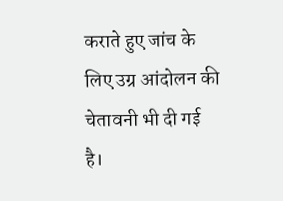कराते हुए जांच के लिए उग्र आंदोलन की चेतावनी भी दी गई है।